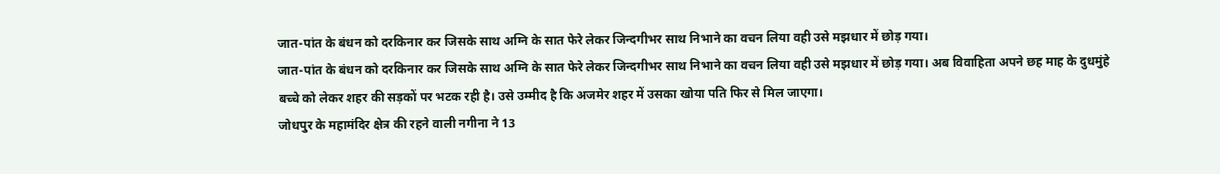जात-पांत के बंधन को दरकिनार कर जिसके साथ अग्नि के सात फेरे लेकर जिन्दगीभर साथ निभाने का वचन लिया वही उसे मझधार में छोड़ गया।
जात-पांत के बंधन को दरकिनार कर जिसके साथ अग्नि के सात फेरे लेकर जिन्दगीभर साथ निभाने का वचन लिया वही उसे मझधार में छोड़ गया। अब विवाहिता अपने छह माह के दुधमुंहे बच्चे को लेकर शहर की सड़कों पर भटक रही है। उसे उम्मीद है कि अजमेर शहर में उसका खोया पति फिर से मिल जाएगा।
जोधपुर के महामंदिर क्षेत्र की रहने वाली नगीना ने 13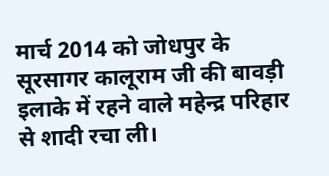मार्च 2014 को जोधपुर के सूरसागर कालूराम जी की बावड़ी इलाके में रहने वाले महेन्द्र परिहार से शादी रचा ली।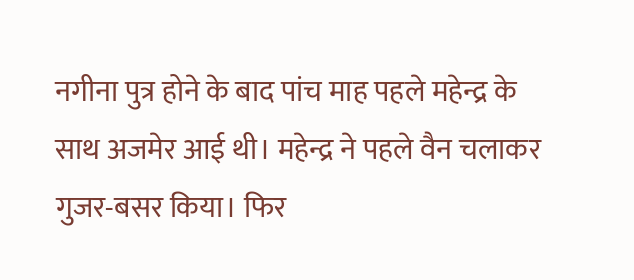नगीना पुत्र होने के बाद पांच माह पहले महेन्द्र के साथ अजमेर आई थी। महेन्द्र ने पहले वैन चलाकर गुजर-बसर किया। फिर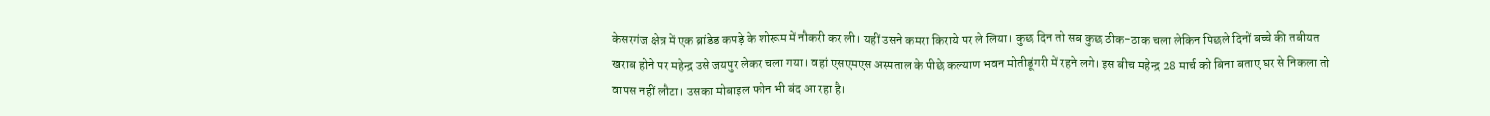केसरगंज क्षेत्र में एक ब्रांडेड कपड़े के शोरूम में नौकरी कर ली। यहीं उसने कमरा किराये पर ले लिया। कुछ दिन तो सब कुछ ठीक-ठाक चला लेकिन पिछले दिनों बच्चे की तबीयत खराब होने पर महेन्द्र उसे जयपुर लेकर चला गया। वहां एसएमएस अस्पताल के पीछे कल्याण भवन मोतीडूंगरी में रहने लगे। इस बीच महेन्द्र 28 मार्च को बिना बताए घर से निकला तो वापस नहीं लौटा। उसका मोबाइल फोन भी बंद आ रहा है।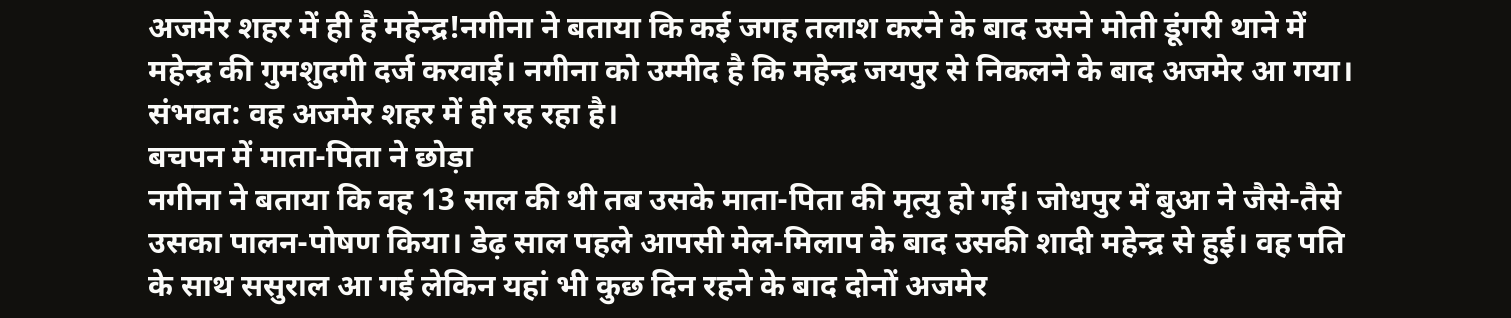अजमेर शहर में ही है महेन्द्र!नगीना ने बताया कि कई जगह तलाश करने के बाद उसने मोती डूंगरी थाने में महेन्द्र की गुमशुदगी दर्ज करवाई। नगीना को उम्मीद है कि महेन्द्र जयपुर से निकलने के बाद अजमेर आ गया। संभवत: वह अजमेर शहर में ही रह रहा है।
बचपन में माता-पिता ने छोड़ा
नगीना ने बताया कि वह 13 साल की थी तब उसके माता-पिता की मृत्यु हो गई। जोधपुर में बुआ ने जैसे-तैसे उसका पालन-पोषण किया। डेढ़ साल पहले आपसी मेल-मिलाप के बाद उसकी शादी महेन्द्र से हुई। वह पति के साथ ससुराल आ गई लेकिन यहां भी कुछ दिन रहने के बाद दोनों अजमेर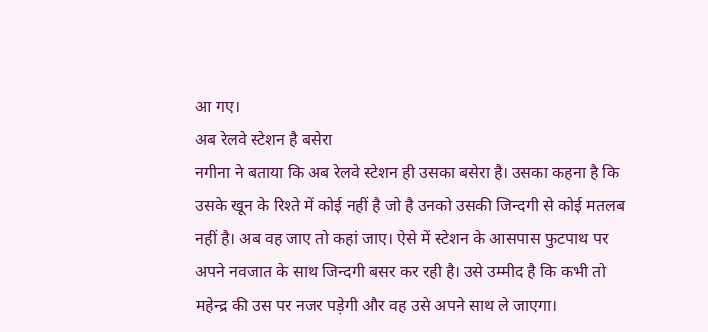आ गए।
अब रेलवे स्टेशन है बसेरा
नगीना ने बताया कि अब रेलवे स्टेशन ही उसका बसेरा है। उसका कहना है कि उसके खून के रिश्ते में कोई नहीं है जो है उनको उसकी जिन्दगी से कोई मतलब नहीं है। अब वह जाए तो कहां जाए। ऐसे में स्टेशन के आसपास फुटपाथ पर अपने नवजात के साथ जिन्दगी बसर कर रही है। उसे उम्मीद है कि कभी तो महेन्द्र की उस पर नजर पड़ेगी और वह उसे अपने साथ ले जाएगा।